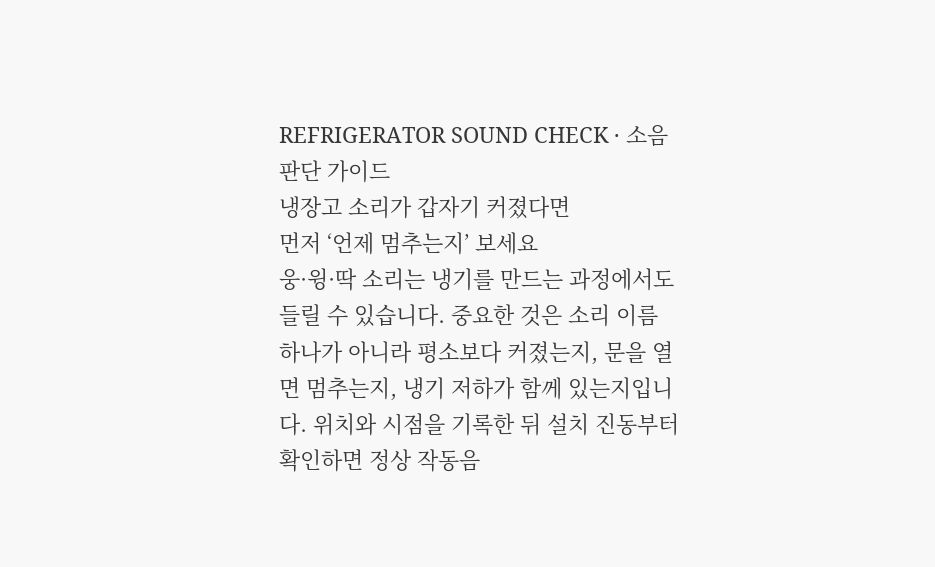REFRIGERATOR SOUND CHECK · 소음 판단 가이드
냉장고 소리가 갑자기 커졌다면
먼저 ‘언제 멈추는지’ 보세요
웅·윙·딱 소리는 냉기를 만드는 과정에서도 들릴 수 있습니다. 중요한 것은 소리 이름 하나가 아니라 평소보다 커졌는지, 문을 열면 멈추는지, 냉기 저하가 함께 있는지입니다. 위치와 시점을 기록한 뒤 설치 진동부터 확인하면 정상 작동음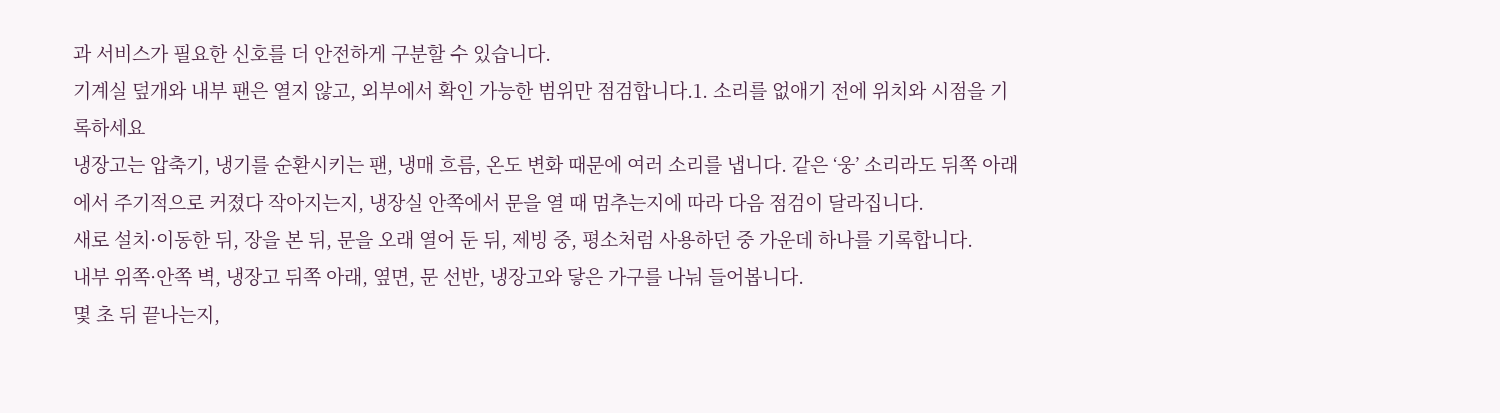과 서비스가 필요한 신호를 더 안전하게 구분할 수 있습니다.
기계실 덮개와 내부 팬은 열지 않고, 외부에서 확인 가능한 범위만 점검합니다.1. 소리를 없애기 전에 위치와 시점을 기록하세요
냉장고는 압축기, 냉기를 순환시키는 팬, 냉매 흐름, 온도 변화 때문에 여러 소리를 냅니다. 같은 ‘웅’ 소리라도 뒤쪽 아래에서 주기적으로 커졌다 작아지는지, 냉장실 안쪽에서 문을 열 때 멈추는지에 따라 다음 점검이 달라집니다.
새로 설치·이동한 뒤, 장을 본 뒤, 문을 오래 열어 둔 뒤, 제빙 중, 평소처럼 사용하던 중 가운데 하나를 기록합니다.
내부 위쪽·안쪽 벽, 냉장고 뒤쪽 아래, 옆면, 문 선반, 냉장고와 닿은 가구를 나눠 들어봅니다.
몇 초 뒤 끝나는지,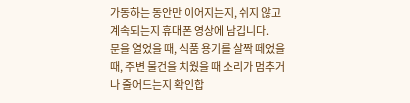가동하는 동안만 이어지는지, 쉬지 않고 계속되는지 휴대폰 영상에 남깁니다.
문을 열었을 때, 식품 용기를 살짝 떼었을 때, 주변 물건을 치웠을 때 소리가 멈추거나 줄어드는지 확인합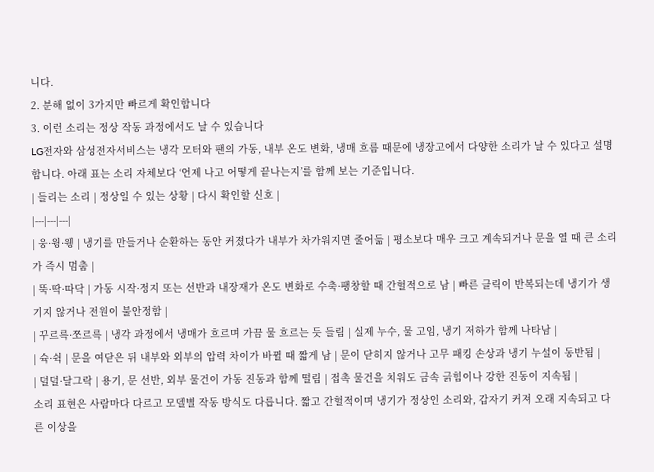니다.
2. 분해 없이 3가지만 빠르게 확인합니다
3. 이런 소리는 정상 작동 과정에서도 날 수 있습니다
LG전자와 삼성전자서비스는 냉각 모터와 팬의 가동, 내부 온도 변화, 냉매 흐름 때문에 냉장고에서 다양한 소리가 날 수 있다고 설명합니다. 아래 표는 소리 자체보다 ‘언제 나고 어떻게 끝나는지’를 함께 보는 기준입니다.
| 들리는 소리 | 정상일 수 있는 상황 | 다시 확인할 신호 |
|---|---|---|
| 웅·윙·웽 | 냉기를 만들거나 순환하는 동안 커졌다가 내부가 차가워지면 줄어듦 | 평소보다 매우 크고 계속되거나 문을 열 때 큰 소리가 즉시 멈춤 |
| 뚝·딱·따닥 | 가동 시작·정지 또는 선반과 내장재가 온도 변화로 수축·팽창할 때 간헐적으로 남 | 빠른 클릭이 반복되는데 냉기가 생기지 않거나 전원이 불안정함 |
| 꾸르륵·쪼르륵 | 냉각 과정에서 냉매가 흐르며 가끔 물 흐르는 듯 들림 | 실제 누수, 물 고임, 냉기 저하가 함께 나타남 |
| 슉·쉭 | 문을 여닫은 뒤 내부와 외부의 압력 차이가 바뀔 때 짧게 남 | 문이 닫히지 않거나 고무 패킹 손상과 냉기 누설이 동반됨 |
| 덜덜·달그락 | 용기, 문 선반, 외부 물건이 가동 진동과 함께 떨림 | 접촉 물건을 치워도 금속 긁힘이나 강한 진동이 지속됨 |
소리 표현은 사람마다 다르고 모델별 작동 방식도 다릅니다. 짧고 간헐적이며 냉기가 정상인 소리와, 갑자기 커져 오래 지속되고 다른 이상을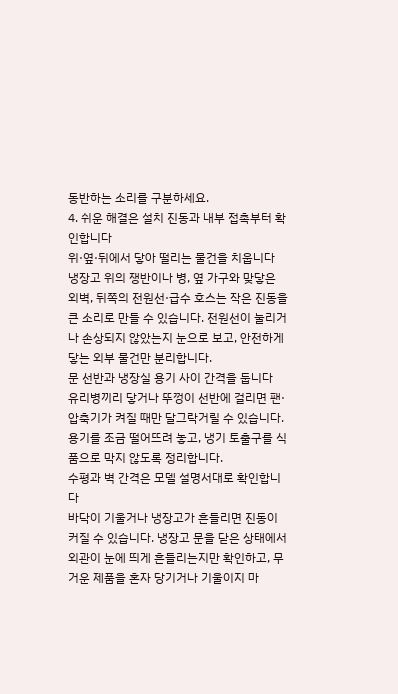동반하는 소리를 구분하세요.
4. 쉬운 해결은 설치 진동과 내부 접촉부터 확인합니다
위·옆·뒤에서 닿아 떨리는 물건을 치웁니다
냉장고 위의 쟁반이나 병, 옆 가구와 맞닿은 외벽, 뒤쪽의 전원선·급수 호스는 작은 진동을 큰 소리로 만들 수 있습니다. 전원선이 눌리거나 손상되지 않았는지 눈으로 보고, 안전하게 닿는 외부 물건만 분리합니다.
문 선반과 냉장실 용기 사이 간격을 둡니다
유리병끼리 닿거나 뚜껑이 선반에 걸리면 팬·압축기가 켜질 때만 달그락거릴 수 있습니다. 용기를 조금 떨어뜨려 놓고, 냉기 토출구를 식품으로 막지 않도록 정리합니다.
수평과 벽 간격은 모델 설명서대로 확인합니다
바닥이 기울거나 냉장고가 흔들리면 진동이 커질 수 있습니다. 냉장고 문을 닫은 상태에서 외관이 눈에 띄게 흔들리는지만 확인하고, 무거운 제품을 혼자 당기거나 기울이지 마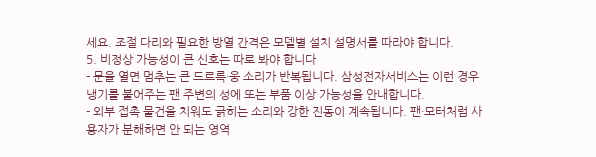세요. 조절 다리와 필요한 방열 간격은 모델별 설치 설명서를 따라야 합니다.
5. 비정상 가능성이 큰 신호는 따로 봐야 합니다
- 문을 열면 멈추는 큰 드르륵·웅 소리가 반복됩니다. 삼성전자서비스는 이런 경우 냉기를 불어주는 팬 주변의 성에 또는 부품 이상 가능성을 안내합니다.
- 외부 접촉 물건을 치워도 긁히는 소리와 강한 진동이 계속됩니다. 팬·모터처럼 사용자가 분해하면 안 되는 영역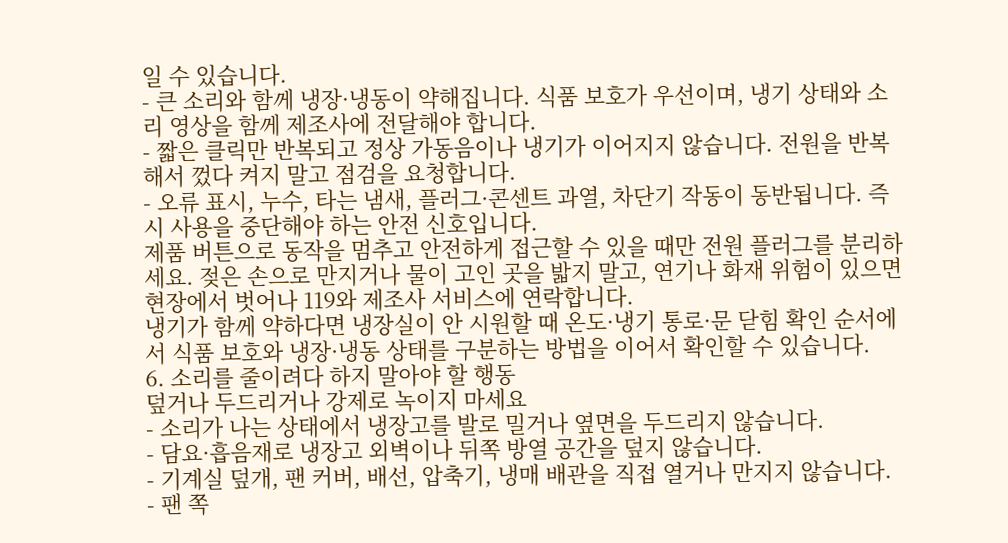일 수 있습니다.
- 큰 소리와 함께 냉장·냉동이 약해집니다. 식품 보호가 우선이며, 냉기 상태와 소리 영상을 함께 제조사에 전달해야 합니다.
- 짧은 클릭만 반복되고 정상 가동음이나 냉기가 이어지지 않습니다. 전원을 반복해서 껐다 켜지 말고 점검을 요청합니다.
- 오류 표시, 누수, 타는 냄새, 플러그·콘센트 과열, 차단기 작동이 동반됩니다. 즉시 사용을 중단해야 하는 안전 신호입니다.
제품 버튼으로 동작을 멈추고 안전하게 접근할 수 있을 때만 전원 플러그를 분리하세요. 젖은 손으로 만지거나 물이 고인 곳을 밟지 말고, 연기나 화재 위험이 있으면 현장에서 벗어나 119와 제조사 서비스에 연락합니다.
냉기가 함께 약하다면 냉장실이 안 시원할 때 온도·냉기 통로·문 닫힘 확인 순서에서 식품 보호와 냉장·냉동 상태를 구분하는 방법을 이어서 확인할 수 있습니다.
6. 소리를 줄이려다 하지 말아야 할 행동
덮거나 두드리거나 강제로 녹이지 마세요
- 소리가 나는 상태에서 냉장고를 발로 밀거나 옆면을 두드리지 않습니다.
- 담요·흡음재로 냉장고 외벽이나 뒤쪽 방열 공간을 덮지 않습니다.
- 기계실 덮개, 팬 커버, 배선, 압축기, 냉매 배관을 직접 열거나 만지지 않습니다.
- 팬 쪽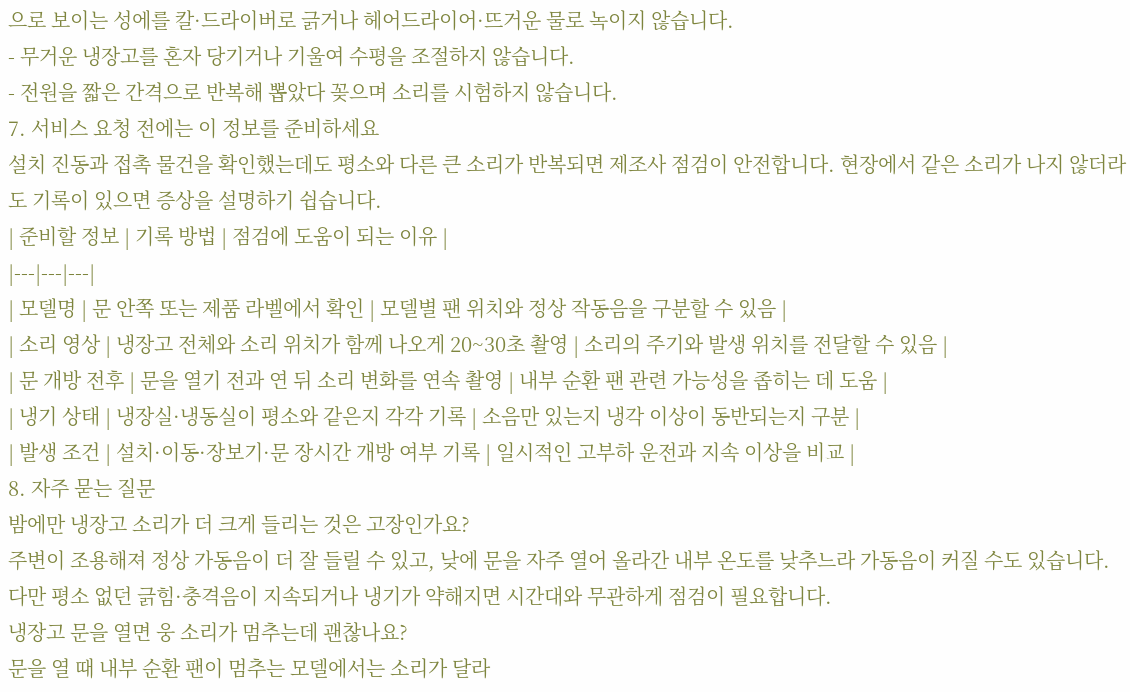으로 보이는 성에를 칼·드라이버로 긁거나 헤어드라이어·뜨거운 물로 녹이지 않습니다.
- 무거운 냉장고를 혼자 당기거나 기울여 수평을 조절하지 않습니다.
- 전원을 짧은 간격으로 반복해 뽑았다 꽂으며 소리를 시험하지 않습니다.
7. 서비스 요청 전에는 이 정보를 준비하세요
설치 진동과 접촉 물건을 확인했는데도 평소와 다른 큰 소리가 반복되면 제조사 점검이 안전합니다. 현장에서 같은 소리가 나지 않더라도 기록이 있으면 증상을 설명하기 쉽습니다.
| 준비할 정보 | 기록 방법 | 점검에 도움이 되는 이유 |
|---|---|---|
| 모델명 | 문 안쪽 또는 제품 라벨에서 확인 | 모델별 팬 위치와 정상 작동음을 구분할 수 있음 |
| 소리 영상 | 냉장고 전체와 소리 위치가 함께 나오게 20~30초 촬영 | 소리의 주기와 발생 위치를 전달할 수 있음 |
| 문 개방 전후 | 문을 열기 전과 연 뒤 소리 변화를 연속 촬영 | 내부 순환 팬 관련 가능성을 좁히는 데 도움 |
| 냉기 상태 | 냉장실·냉동실이 평소와 같은지 각각 기록 | 소음만 있는지 냉각 이상이 동반되는지 구분 |
| 발생 조건 | 설치·이동·장보기·문 장시간 개방 여부 기록 | 일시적인 고부하 운전과 지속 이상을 비교 |
8. 자주 묻는 질문
밤에만 냉장고 소리가 더 크게 들리는 것은 고장인가요?
주변이 조용해져 정상 가동음이 더 잘 들릴 수 있고, 낮에 문을 자주 열어 올라간 내부 온도를 낮추느라 가동음이 커질 수도 있습니다. 다만 평소 없던 긁힘·충격음이 지속되거나 냉기가 약해지면 시간대와 무관하게 점검이 필요합니다.
냉장고 문을 열면 웅 소리가 멈추는데 괜찮나요?
문을 열 때 내부 순환 팬이 멈추는 모델에서는 소리가 달라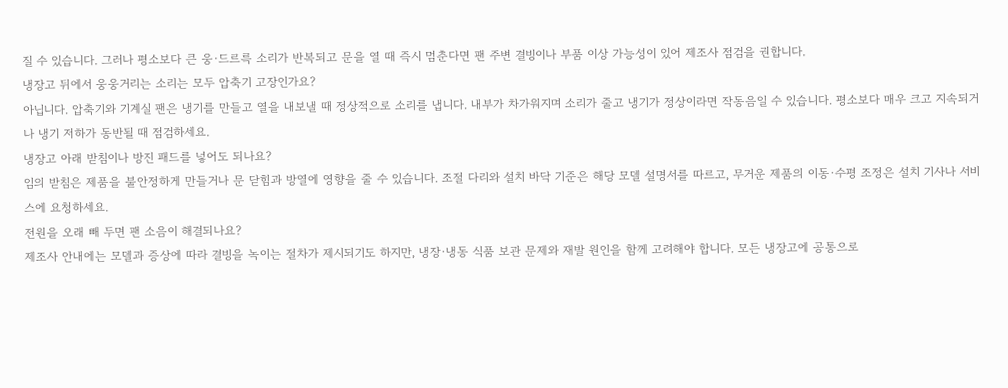질 수 있습니다. 그러나 평소보다 큰 웅·드르륵 소리가 반복되고 문을 열 때 즉시 멈춘다면 팬 주변 결빙이나 부품 이상 가능성이 있어 제조사 점검을 권합니다.
냉장고 뒤에서 웅웅거리는 소리는 모두 압축기 고장인가요?
아닙니다. 압축기와 기계실 팬은 냉기를 만들고 열을 내보낼 때 정상적으로 소리를 냅니다. 내부가 차가워지며 소리가 줄고 냉기가 정상이라면 작동음일 수 있습니다. 평소보다 매우 크고 지속되거나 냉기 저하가 동반될 때 점검하세요.
냉장고 아래 받침이나 방진 패드를 넣어도 되나요?
임의 받침은 제품을 불안정하게 만들거나 문 닫힘과 방열에 영향을 줄 수 있습니다. 조절 다리와 설치 바닥 기준은 해당 모델 설명서를 따르고, 무거운 제품의 이동·수평 조정은 설치 기사나 서비스에 요청하세요.
전원을 오래 빼 두면 팬 소음이 해결되나요?
제조사 안내에는 모델과 증상에 따라 결빙을 녹이는 절차가 제시되기도 하지만, 냉장·냉동 식품 보관 문제와 재발 원인을 함께 고려해야 합니다. 모든 냉장고에 공통으로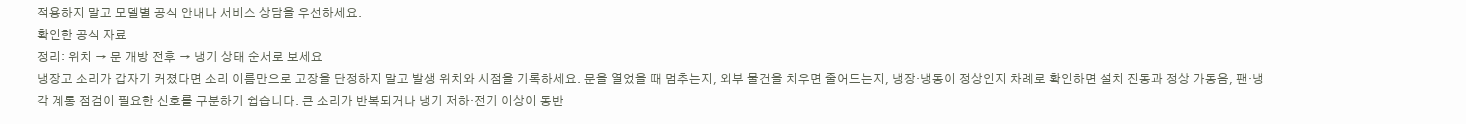적용하지 말고 모델별 공식 안내나 서비스 상담을 우선하세요.
확인한 공식 자료
정리: 위치 → 문 개방 전후 → 냉기 상태 순서로 보세요
냉장고 소리가 갑자기 커졌다면 소리 이름만으로 고장을 단정하지 말고 발생 위치와 시점을 기록하세요. 문을 열었을 때 멈추는지, 외부 물건을 치우면 줄어드는지, 냉장·냉동이 정상인지 차례로 확인하면 설치 진동과 정상 가동음, 팬·냉각 계통 점검이 필요한 신호를 구분하기 쉽습니다. 큰 소리가 반복되거나 냉기 저하·전기 이상이 동반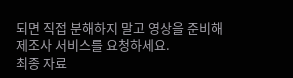되면 직접 분해하지 말고 영상을 준비해 제조사 서비스를 요청하세요.
최종 자료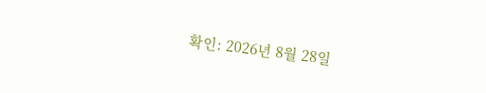확인: 2026년 8월 28일